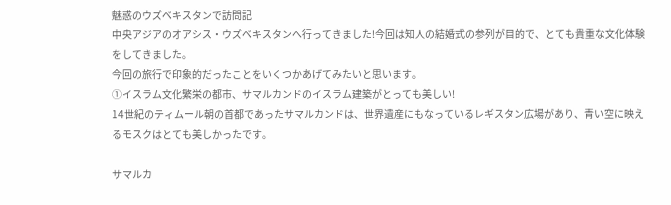魅惑のウズベキスタンで訪問記
中央アジアのオアシス・ウズベキスタンへ行ってきました!今回は知人の結婚式の参列が目的で、とても貴重な文化体験をしてきました。
今回の旅行で印象的だったことをいくつかあげてみたいと思います。
①イスラム文化繁栄の都市、サマルカンドのイスラム建築がとっても美しい!
14世紀のティムール朝の首都であったサマルカンドは、世界遺産にもなっているレギスタン広場があり、青い空に映えるモスクはとても美しかったです。

サマルカ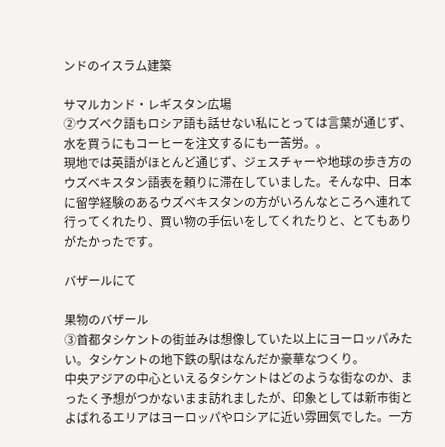ンドのイスラム建築

サマルカンド・レギスタン広場
②ウズベク語もロシア語も話せない私にとっては言葉が通じず、水を買うにもコーヒーを注文するにも一苦労。。
現地では英語がほとんど通じず、ジェスチャーや地球の歩き方のウズベキスタン語表を頼りに滞在していました。そんな中、日本に留学経験のあるウズベキスタンの方がいろんなところへ連れて行ってくれたり、買い物の手伝いをしてくれたりと、とてもありがたかったです。

バザールにて

果物のバザール
③首都タシケントの街並みは想像していた以上にヨーロッパみたい。タシケントの地下鉄の駅はなんだか豪華なつくり。
中央アジアの中心といえるタシケントはどのような街なのか、まったく予想がつかないまま訪れましたが、印象としては新市街とよばれるエリアはヨーロッパやロシアに近い雰囲気でした。一方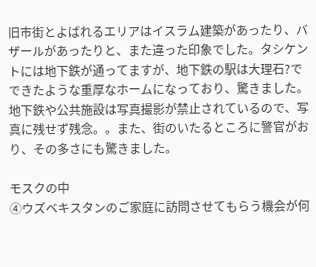旧市街とよばれるエリアはイスラム建築があったり、バザールがあったりと、また違った印象でした。タシケントには地下鉄が通ってますが、地下鉄の駅は大理石?でできたような重厚なホームになっており、驚きました。地下鉄や公共施設は写真撮影が禁止されているので、写真に残せず残念。。また、街のいたるところに警官がおり、その多さにも驚きました。

モスクの中
④ウズベキスタンのご家庭に訪問させてもらう機会が何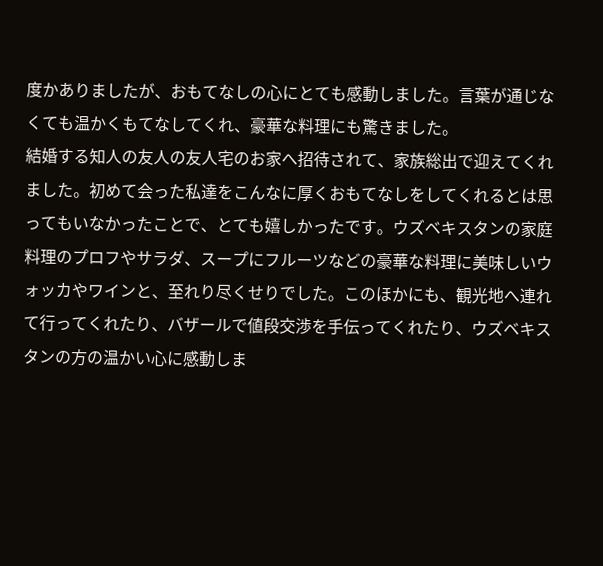度かありましたが、おもてなしの心にとても感動しました。言葉が通じなくても温かくもてなしてくれ、豪華な料理にも驚きました。
結婚する知人の友人の友人宅のお家へ招待されて、家族総出で迎えてくれました。初めて会った私達をこんなに厚くおもてなしをしてくれるとは思ってもいなかったことで、とても嬉しかったです。ウズベキスタンの家庭料理のプロフやサラダ、スープにフルーツなどの豪華な料理に美味しいウォッカやワインと、至れり尽くせりでした。このほかにも、観光地へ連れて行ってくれたり、バザールで値段交渉を手伝ってくれたり、ウズベキスタンの方の温かい心に感動しま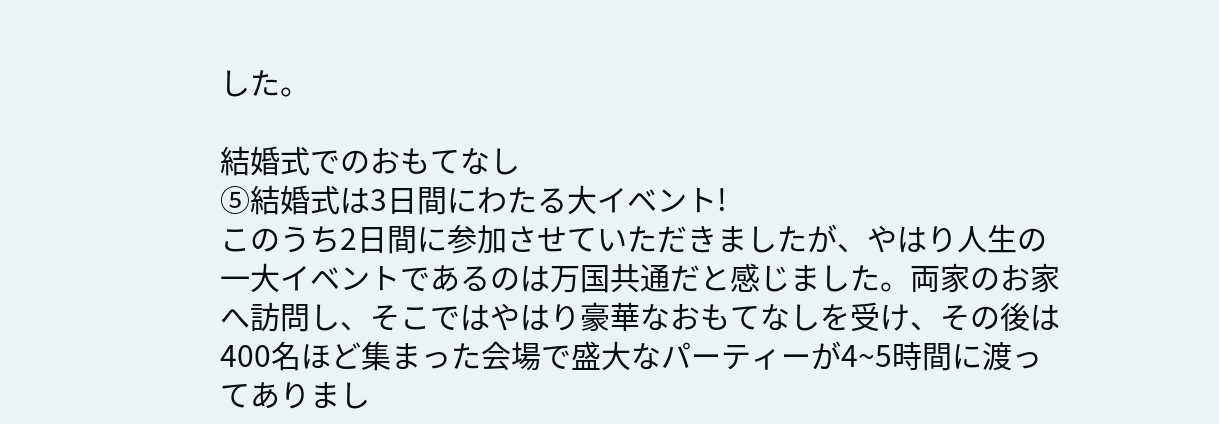した。

結婚式でのおもてなし
⑤結婚式は3日間にわたる大イベント!
このうち2日間に参加させていただきましたが、やはり人生の一大イベントであるのは万国共通だと感じました。両家のお家へ訪問し、そこではやはり豪華なおもてなしを受け、その後は400名ほど集まった会場で盛大なパーティーが4~5時間に渡ってありまし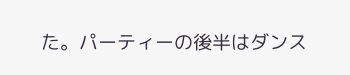た。パーティーの後半はダンス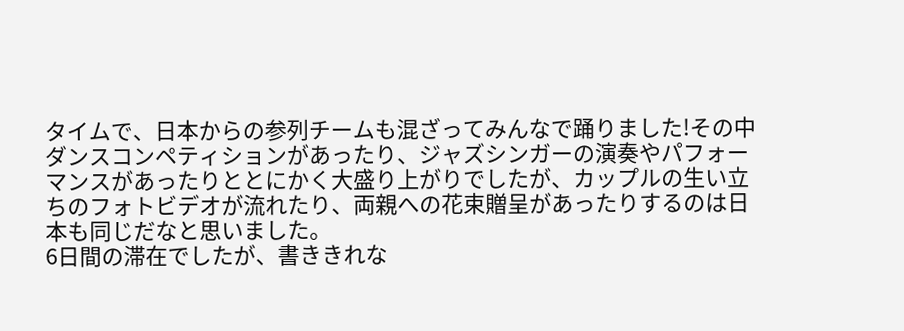タイムで、日本からの参列チームも混ざってみんなで踊りました!その中ダンスコンペティションがあったり、ジャズシンガーの演奏やパフォーマンスがあったりととにかく大盛り上がりでしたが、カップルの生い立ちのフォトビデオが流れたり、両親への花束贈呈があったりするのは日本も同じだなと思いました。
6日間の滞在でしたが、書ききれな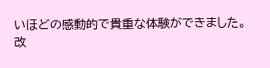いほどの感動的で貴重な体験ができました。
改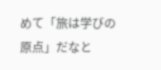めて「旅は学びの原点」だなと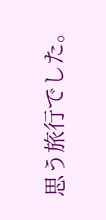思う旅行でした。